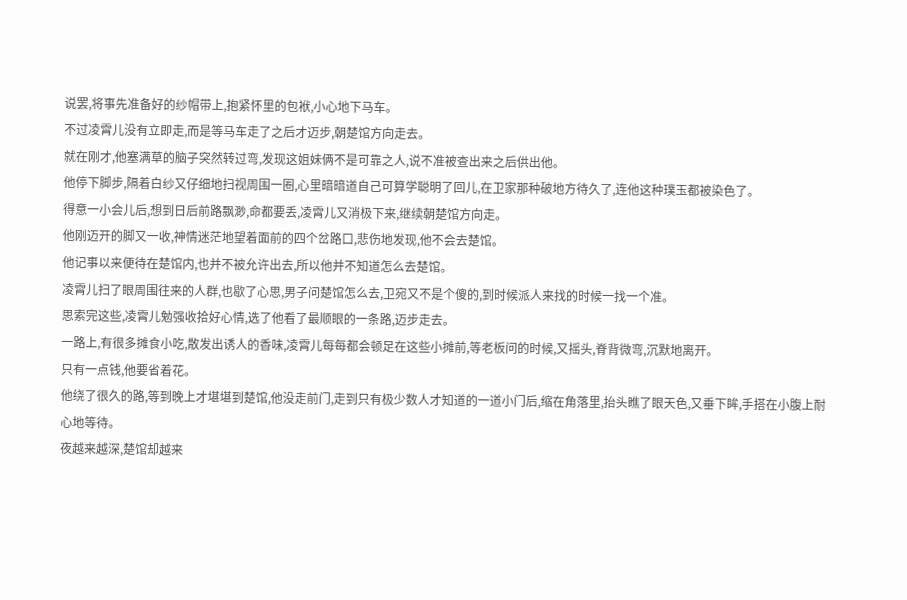说罢,将事先准备好的纱帽带上,抱紧怀里的包袱,小心地下马车。
不过凌霄儿没有立即走,而是等马车走了之后才迈步,朝楚馆方向走去。
就在刚才,他塞满草的脑子突然转过弯,发现这姐妹俩不是可靠之人,说不准被查出来之后供出他。
他停下脚步,隔着白纱又仔细地扫视周围一圈,心里暗暗道自己可算学聪明了回儿,在卫家那种破地方待久了,连他这种璞玉都被染色了。
得意一小会儿后,想到日后前路飘渺,命都要丢,凌霄儿又消极下来,继续朝楚馆方向走。
他刚迈开的脚又一收,神情迷茫地望着面前的四个岔路口,悲伤地发现,他不会去楚馆。
他记事以来便待在楚馆内,也并不被允许出去,所以他并不知道怎么去楚馆。
凌霄儿扫了眼周围往来的人群,也歇了心思,男子问楚馆怎么去,卫宛又不是个傻的,到时候派人来找的时候一找一个准。
思索完这些,凌霄儿勉强收拾好心情,选了他看了最顺眼的一条路,迈步走去。
一路上,有很多摊食小吃,散发出诱人的香味,凌霄儿每每都会顿足在这些小摊前,等老板问的时候,又摇头,脊背微弯,沉默地离开。
只有一点钱,他要省着花。
他绕了很久的路,等到晚上才堪堪到楚馆,他没走前门,走到只有极少数人才知道的一道小门后,缩在角落里,抬头瞧了眼天色,又垂下眸,手搭在小腹上耐心地等待。
夜越来越深,楚馆却越来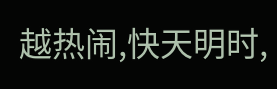越热闹,快天明时,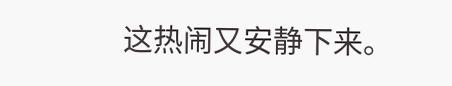这热闹又安静下来。